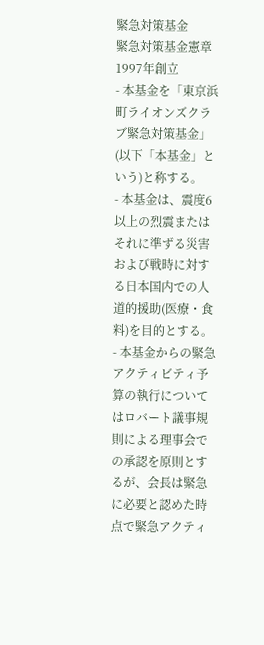緊急対策基金
緊急対策基金憲章 1997年創立
- 本基金を「東京浜町ライオンズクラブ緊急対策基金」(以下「本基金」という)と称する。
- 本基金は、震度6以上の烈震またはそれに準ずる災害および戦時に対する日本国内での人道的援助(医療・食料)を目的とする。
- 本基金からの緊急アクティビティ予算の執行についてはロバート議事規則による理事会での承認を原則とするが、会長は緊急に必要と認めた時点で緊急アクティ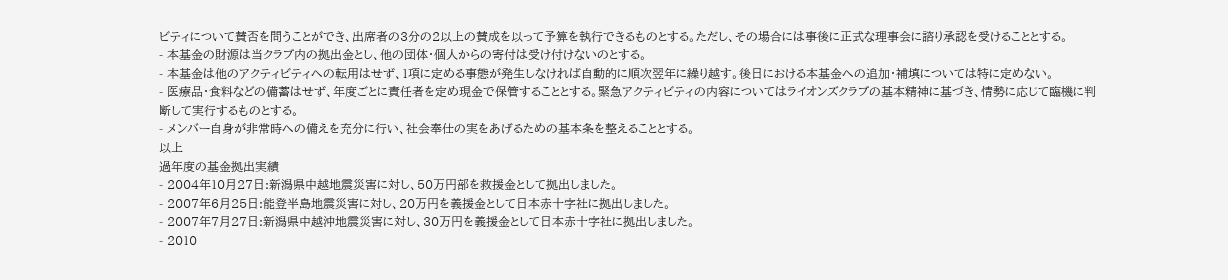ビティについて賛否を問うことができ、出席者の3分の2以上の賛成を以って予算を執行できるものとする。ただし、その場合には事後に正式な理事会に諮り承認を受けることとする。
- 本基金の財源は当クラブ内の拠出金とし、他の団体・個人からの寄付は受け付けないのとする。
- 本基金は他のアクティビティへの転用はせず、1項に定める事態が発生しなければ自動的に順次翌年に繰り越す。後日における本基金への追加・補填については特に定めない。
- 医療品・食料などの備蓄はせず、年度ごとに責任者を定め現金で保管することとする。緊急アクティビティの内容についてはライオンズクラブの基本精神に基づき、情勢に応じて臨機に判断して実行するものとする。
- メンバー自身が非常時への備えを充分に行い、社会奉仕の実をあげるための基本条を整えることとする。
以上
過年度の基金拠出実績
- 2004年10月27日:新潟県中越地震災害に対し、50万円部を救援金として拠出しました。
- 2007年6月25日:能登半島地震災害に対し、20万円を義援金として日本赤十字社に拠出しました。
- 2007年7月27日:新潟県中越沖地震災害に対し、30万円を義援金として日本赤十字社に拠出しました。
- 2010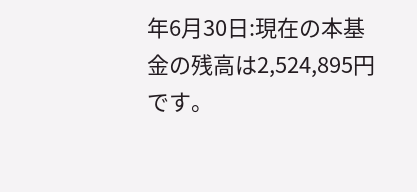年6月30日:現在の本基金の残高は2,524,895円です。